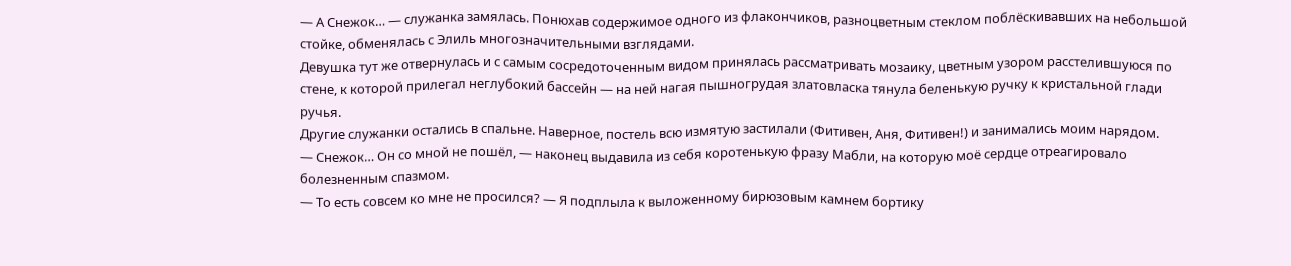— А Снежок… — служанка замялась. Понюхав содержимое одного из флакончиков, разноцветным стеклом поблёскивавших на небольшой стойке, обменялась с Элиль многозначительными взглядами.
Девушка тут же отвернулась и с самым сосредоточенным видом принялась рассматривать мозаику, цветным узором расстелившуюся по стене, к которой прилегал неглубокий бассейн — на ней нагая пышногрудая златовласка тянула беленькую ручку к кристальной глади ручья.
Другие служанки остались в спальне. Наверное, постель всю измятую застилали (Фитивен, Аня, Фитивен!) и занимались моим нарядом.
— Снежок… Он со мной не пошёл, — наконец выдавила из себя коротенькую фразу Мабли, на которую моё сердце отреагировало болезненным спазмом.
— То есть совсем ко мне не просился? — Я подплыла к выложенному бирюзовым камнем бортику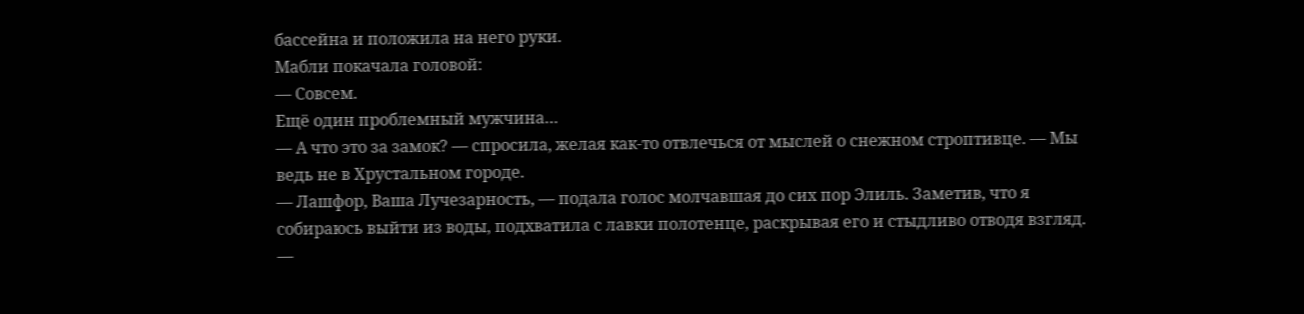бассейна и положила на него руки.
Мабли покачала головой:
— Совсем.
Ещё один проблемный мужчина…
— А что это за замок? — спросила, желая как-то отвлечься от мыслей о снежном строптивце. — Мы ведь не в Хрустальном городе.
— Лашфор, Ваша Лучезарность, — подала голос молчавшая до сих пор Элиль. Заметив, что я собираюсь выйти из воды, подхватила с лавки полотенце, раскрывая его и стыдливо отводя взгляд.
—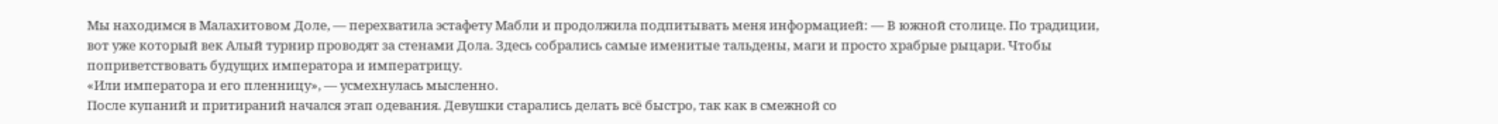Мы находимся в Малахитовом Доле, — перехватила эстафету Мабли и продолжила подпитывать меня информацией: — В южной столице. По традиции, вот уже который век Алый турнир проводят за стенами Дола. Здесь собрались самые именитые тальдены, маги и просто храбрые рыцари. Чтобы поприветствовать будущих императора и императрицу.
«Или императора и его пленницу», — усмехнулась мысленно.
После купаний и притираний начался этап одевания. Девушки старались делать всё быстро, так как в смежной со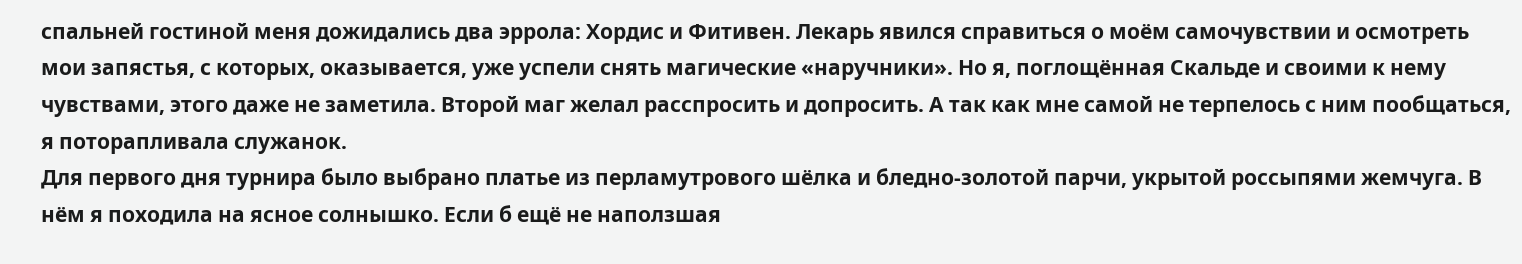спальней гостиной меня дожидались два эррола: Хордис и Фитивен. Лекарь явился справиться о моём самочувствии и осмотреть мои запястья, с которых, оказывается, уже успели снять магические «наручники». Но я, поглощённая Скальде и своими к нему чувствами, этого даже не заметила. Второй маг желал расспросить и допросить. А так как мне самой не терпелось с ним пообщаться, я поторапливала служанок.
Для первого дня турнира было выбрано платье из перламутрового шёлка и бледно-золотой парчи, укрытой россыпями жемчуга. В нём я походила на ясное солнышко. Если б ещё не наползшая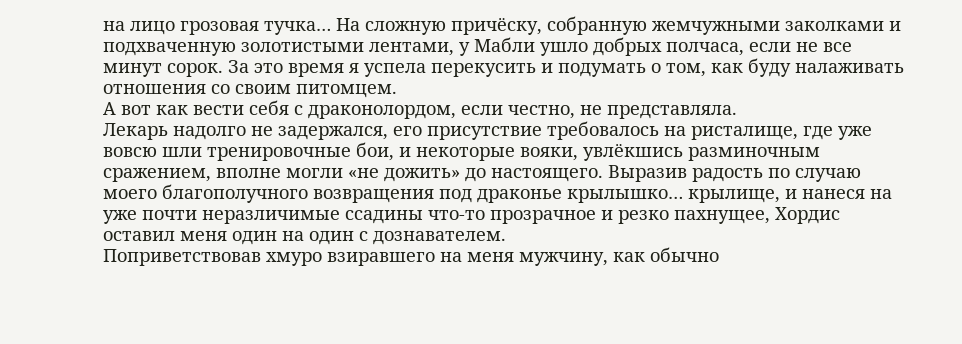на лицо грозовая тучка… На сложную причёску, собранную жемчужными заколками и подхваченную золотистыми лентами, у Мабли ушло добрых полчаса, если не все минут сорок. За это время я успела перекусить и подумать о том, как буду налаживать отношения со своим питомцем.
А вот как вести себя с драконолордом, если честно, не представляла.
Лекарь надолго не задержался, его присутствие требовалось на ристалище, где уже вовсю шли тренировочные бои, и некоторые вояки, увлёкшись разминочным сражением, вполне могли «не дожить» до настоящего. Выразив радость по случаю моего благополучного возвращения под драконье крылышко… крылище, и нанеся на уже почти неразличимые ссадины что-то прозрачное и резко пахнущее, Хордис оставил меня один на один с дознавателем.
Поприветствовав хмуро взиравшего на меня мужчину, как обычно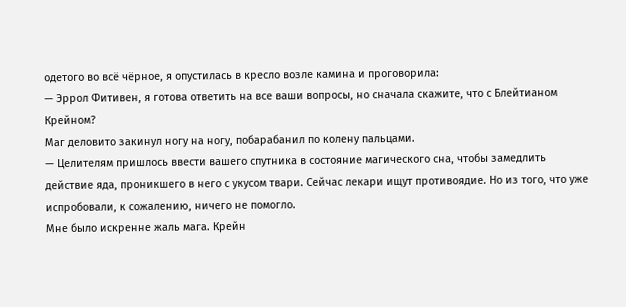одетого во всё чёрное, я опустилась в кресло возле камина и проговорила:
— Эррол Фитивен, я готова ответить на все ваши вопросы, но сначала скажите, что с Блейтианом Крейном?
Маг деловито закинул ногу на ногу, побарабанил по колену пальцами.
— Целителям пришлось ввести вашего спутника в состояние магического сна, чтобы замедлить действие яда, проникшего в него с укусом твари. Сейчас лекари ищут противоядие. Но из того, что уже испробовали, к сожалению, ничего не помогло.
Мне было искренне жаль мага. Крейн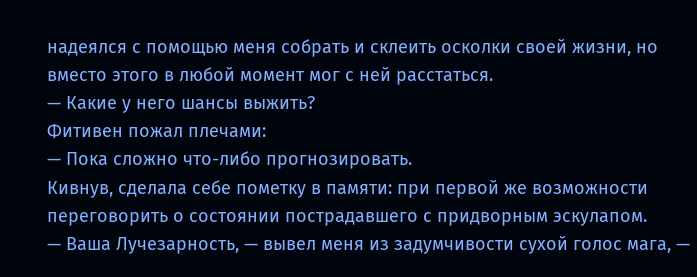надеялся с помощью меня собрать и склеить осколки своей жизни, но вместо этого в любой момент мог с ней расстаться.
— Какие у него шансы выжить?
Фитивен пожал плечами:
— Пока сложно что-либо прогнозировать.
Кивнув, сделала себе пометку в памяти: при первой же возможности переговорить о состоянии пострадавшего с придворным эскулапом.
— Ваша Лучезарность, — вывел меня из задумчивости сухой голос мага, —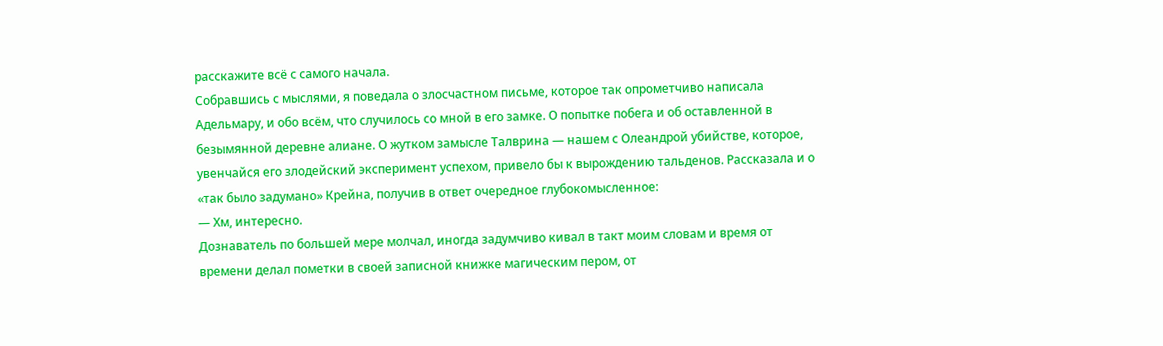расскажите всё с самого начала.
Собравшись с мыслями, я поведала о злосчастном письме, которое так опрометчиво написала Адельмару, и обо всём, что случилось со мной в его замке. О попытке побега и об оставленной в безымянной деревне алиане. О жутком замысле Талврина — нашем с Олеандрой убийстве, которое, увенчайся его злодейский эксперимент успехом, привело бы к вырождению тальденов. Рассказала и о «так было задумано» Крейна, получив в ответ очередное глубокомысленное:
— Хм, интересно.
Дознаватель по большей мере молчал, иногда задумчиво кивал в такт моим словам и время от времени делал пометки в своей записной книжке магическим пером, от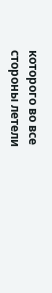которого во все стороны летели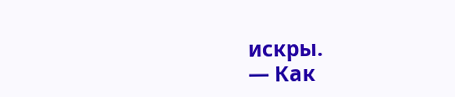искры.
— Как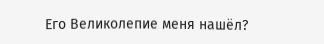Его Великолепие меня нашёл?